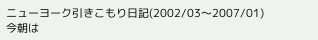ニューヨーク引きこもり日記(2002/03〜2007/01)
今朝は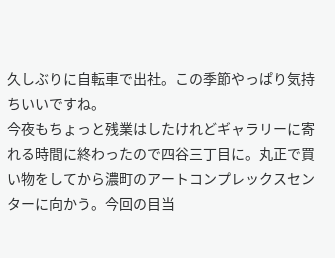久しぶりに自転車で出社。この季節やっぱり気持ちいいですね。
今夜もちょっと残業はしたけれどギャラリーに寄れる時間に終わったので四谷三丁目に。丸正で買い物をしてから濃町のアートコンプレックスセンターに向かう。今回の目当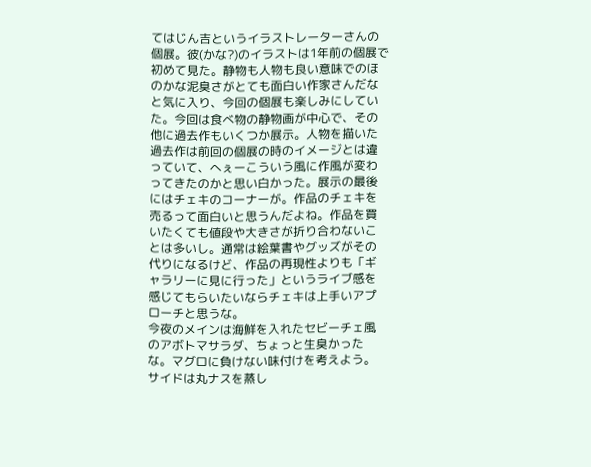てはじん吉というイラストレーターさんの個展。彼(かな?)のイラストは1年前の個展で初めて見た。静物も人物も良い意味でのほのかな泥臭さがとても面白い作家さんだなと気に入り、今回の個展も楽しみにしていた。今回は食べ物の静物画が中心で、その他に過去作もいくつか展示。人物を描いた過去作は前回の個展の時のイメージとは違っていて、へぇーこういう風に作風が変わってきたのかと思い白かった。展示の最後にはチェキのコーナーが。作品のチェキを売るって面白いと思うんだよね。作品を買いたくても値段や大きさが折り合わないことは多いし。通常は絵葉書やグッズがその代りになるけど、作品の再現性よりも「ギャラリーに見に行った」というライブ感を感じてもらいたいならチェキは上手いアプローチと思うな。
今夜のメインは海鮮を入れたセビーチェ風のアボトマサラダ、ちょっと生臭かったな。マグロに負けない味付けを考えよう。サイドは丸ナスを蒸し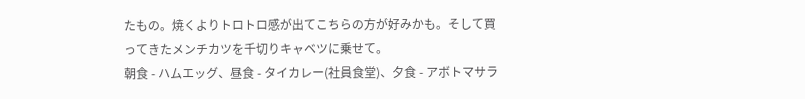たもの。焼くよりトロトロ感が出てこちらの方が好みかも。そして買ってきたメンチカツを千切りキャベツに乗せて。
朝食 - ハムエッグ、昼食 - タイカレー(社員食堂)、夕食 - アボトマサラ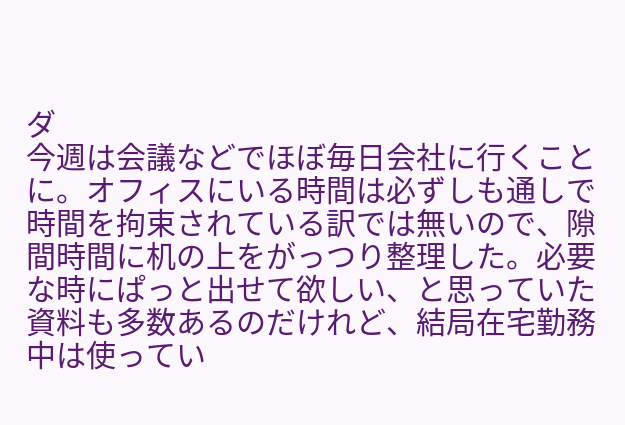ダ
今週は会議などでほぼ毎日会社に行くことに。オフィスにいる時間は必ずしも通しで時間を拘束されている訳では無いので、隙間時間に机の上をがっつり整理した。必要な時にぱっと出せて欲しい、と思っていた資料も多数あるのだけれど、結局在宅勤務中は使ってい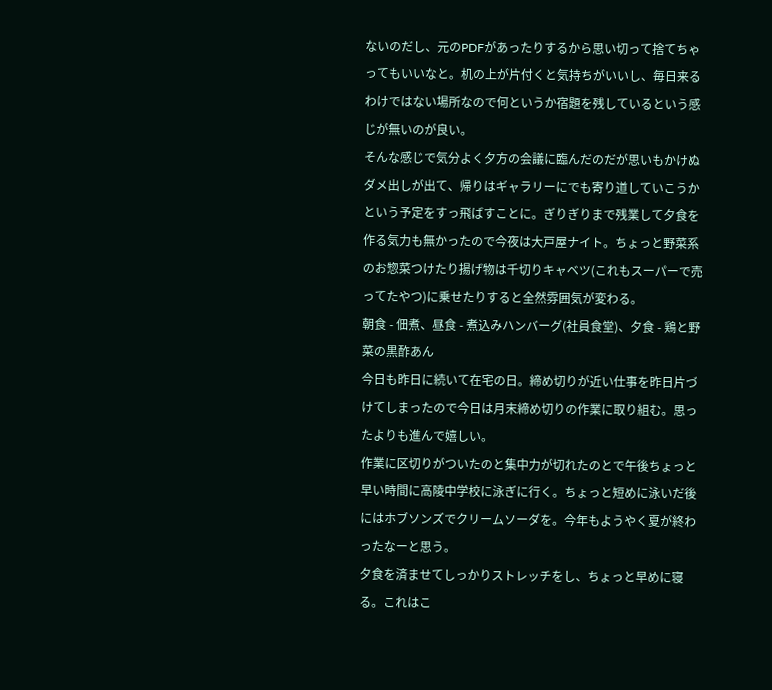ないのだし、元のPDFがあったりするから思い切って捨てちゃってもいいなと。机の上が片付くと気持ちがいいし、毎日来るわけではない場所なので何というか宿題を残しているという感じが無いのが良い。
そんな感じで気分よく夕方の会議に臨んだのだが思いもかけぬダメ出しが出て、帰りはギャラリーにでも寄り道していこうかという予定をすっ飛ばすことに。ぎりぎりまで残業して夕食を作る気力も無かったので今夜は大戸屋ナイト。ちょっと野菜系のお惣菜つけたり揚げ物は千切りキャベツ(これもスーパーで売ってたやつ)に乗せたりすると全然雰囲気が変わる。
朝食 - 佃煮、昼食 - 煮込みハンバーグ(社員食堂)、夕食 - 鶏と野菜の黒酢あん
今日も昨日に続いて在宅の日。締め切りが近い仕事を昨日片づけてしまったので今日は月末締め切りの作業に取り組む。思ったよりも進んで嬉しい。
作業に区切りがついたのと集中力が切れたのとで午後ちょっと早い時間に高陵中学校に泳ぎに行く。ちょっと短めに泳いだ後にはホブソンズでクリームソーダを。今年もようやく夏が終わったなーと思う。
夕食を済ませてしっかりストレッチをし、ちょっと早めに寝る。これはこ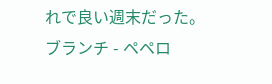れで良い週末だった。
ブランチ - ペペロ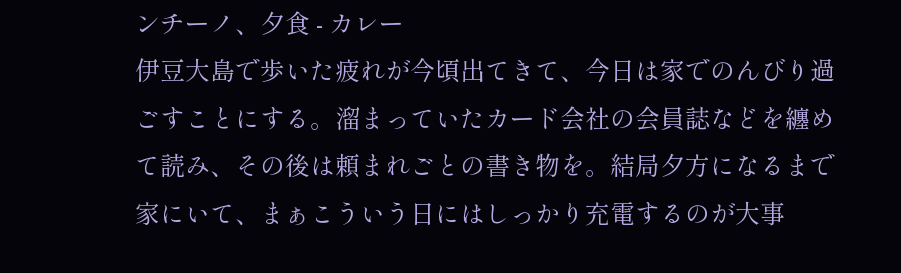ンチーノ、夕食 - カレー
伊豆大島で歩いた疲れが今頃出てきて、今日は家でのんびり過ごすことにする。溜まっていたカード会社の会員誌などを纏めて読み、その後は頼まれごとの書き物を。結局夕方になるまで家にいて、まぁこういう日にはしっかり充電するのが大事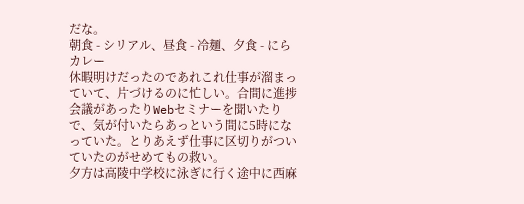だな。
朝食 - シリアル、昼食 - 冷麺、夕食 - にらカレー
休暇明けだったのであれこれ仕事が溜まっていて、片づけるのに忙しい。合間に進捗会議があったりWebセミナーを聞いたりで、気が付いたらあっという間に5時になっていた。とりあえず仕事に区切りがついていたのがせめてもの救い。
夕方は高陵中学校に泳ぎに行く途中に西麻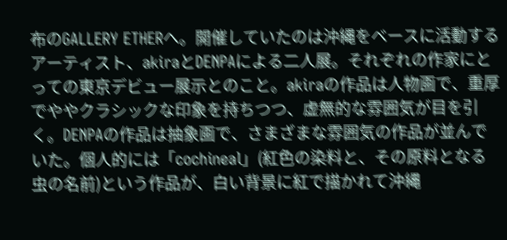布のGALLERY ETHERへ。開催していたのは沖縄をベースに活動するアーティスト、akiraとDENPAによる二人展。それぞれの作家にとっての東京デビュー展示とのこと。akiraの作品は人物画で、重厚でややクラシックな印象を持ちつつ、虚無的な雰囲気が目を引く。DENPAの作品は抽象画で、さまざまな雰囲気の作品が並んでいた。個人的には「cochineal」(紅色の染料と、その原料となる虫の名前)という作品が、白い背景に紅で描かれて沖縄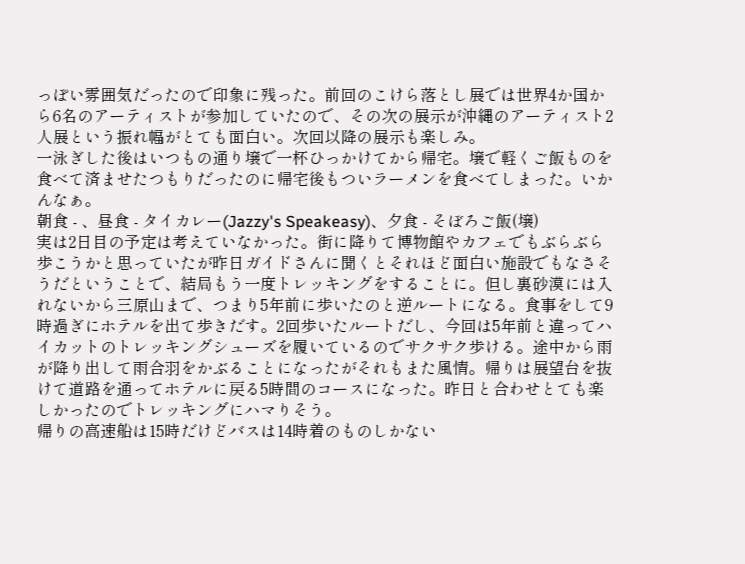っぽい雰囲気だったので印象に残った。前回のこけら落とし展では世界4か国から6名のアーティストが参加していたので、その次の展示が沖縄のアーティスト2人展という振れ幅がとても面白い。次回以降の展示も楽しみ。
一泳ぎした後はいつもの通り壌で一杯ひっかけてから帰宅。壌で軽くご飯ものを食べて済ませたつもりだったのに帰宅後もついラーメンを食べてしまった。いかんなぁ。
朝食 - 、昼食 - タイカレー(Jazzy's Speakeasy)、夕食 - そぼろご飯(壌)
実は2日目の予定は考えていなかった。街に降りて博物館やカフェでもぶらぶら歩こうかと思っていたが昨日ガイドさんに聞くとそれほど面白い施設でもなさそうだということで、結局もう一度トレッキングをすることに。但し裏砂漠には入れないから三原山まで、つまり5年前に歩いたのと逆ルートになる。食事をして9時過ぎにホテルを出て歩きだす。2回歩いたルートだし、今回は5年前と違ってハイカットのトレッキングシューズを履いているのでサクサク歩ける。途中から雨が降り出して雨合羽をかぶることになったがそれもまた風情。帰りは展望台を抜けて道路を通ってホテルに戻る5時間のコースになった。昨日と合わせとても楽しかったのでトレッキングにハマりそう。
帰りの高速船は15時だけどバスは14時着のものしかない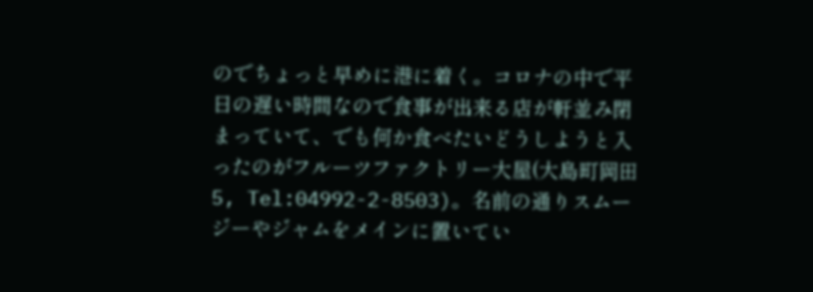のでちょっと早めに港に着く。コロナの中で平日の遅い時間なので食事が出来る店が軒並み閉まっていて、でも何か食べたいどうしようと入ったのがフルーツファクトリー大屋(大島町岡田5, Tel:04992-2-8503)。名前の通りスムージーやジャムをメインに置いてい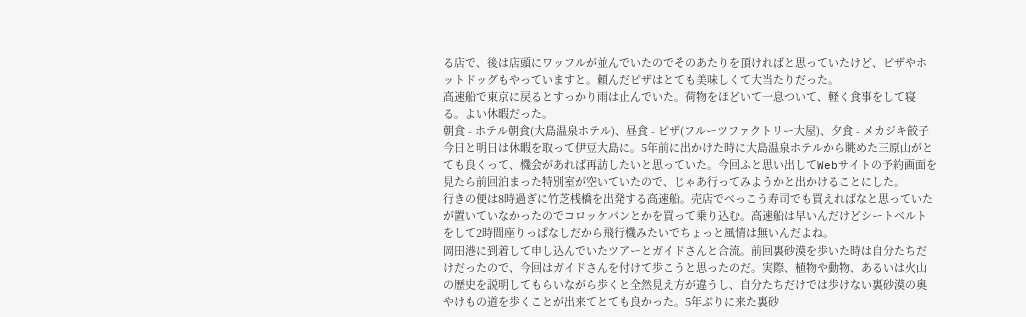る店で、後は店頭にワッフルが並んでいたのでそのあたりを頂ければと思っていたけど、ピザやホットドッグもやっていますと。頼んだピザはとても美味しくて大当たりだった。
高速船で東京に戻るとすっかり雨は止んでいた。荷物をほどいて一息ついて、軽く食事をして寝る。よい休暇だった。
朝食 - ホテル朝食(大島温泉ホテル)、昼食 - ピザ(フルーツファクトリー大屋)、夕食 - メカジキ餃子
今日と明日は休暇を取って伊豆大島に。5年前に出かけた時に大島温泉ホテルから眺めた三原山がとても良くって、機会があれば再訪したいと思っていた。今回ふと思い出してWebサイトの予約画面を見たら前回泊まった特別室が空いていたので、じゃあ行ってみようかと出かけることにした。
行きの便は8時過ぎに竹芝桟橋を出発する高速船。売店でべっこう寿司でも買えればなと思っていたが置いていなかったのでコロッケパンとかを買って乗り込む。高速船は早いんだけどシートベルトをして2時間座りっぱなしだから飛行機みたいでちょっと風情は無いんだよね。
岡田港に到着して申し込んでいたツアーとガイドさんと合流。前回裏砂漠を歩いた時は自分たちだけだったので、今回はガイドさんを付けて歩こうと思ったのだ。実際、植物や動物、あるいは火山の歴史を説明してもらいながら歩くと全然見え方が違うし、自分たちだけでは歩けない裏砂漠の奥やけもの道を歩くことが出来てとても良かった。5年ぶりに来た裏砂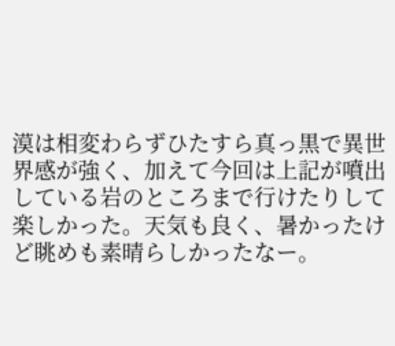漠は相変わらずひたすら真っ黒で異世界感が強く、加えて今回は上記が噴出している岩のところまで行けたりして楽しかった。天気も良く、暑かったけど眺めも素晴らしかったなー。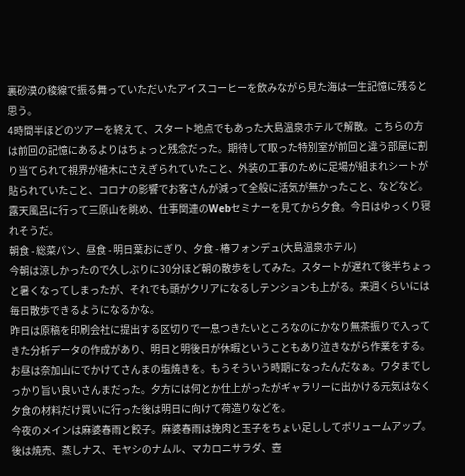裏砂漠の稜線で振る舞っていただいたアイスコーヒーを飲みながら見た海は一生記憶に残ると思う。
4時間半ほどのツアーを終えて、スタート地点でもあった大島温泉ホテルで解散。こちらの方は前回の記憶にあるよりはちょっと残念だった。期待して取った特別室が前回と違う部屋に割り当てられて視界が植木にさえぎられていたこと、外装の工事のために足場が組まれシートが貼られていたこと、コロナの影響でお客さんが減って全般に活気が無かったこと、などなど。露天風呂に行って三原山を眺め、仕事関連のWebセミナーを見てから夕食。今日はゆっくり寝れそうだ。
朝食 - 総菜パン、昼食 - 明日葉おにぎり、夕食 - 椿フォンデュ(大島温泉ホテル)
今朝は涼しかったので久しぶりに30分ほど朝の散歩をしてみた。スタートが遅れて後半ちょっと暑くなってしまったが、それでも頭がクリアになるしテンションも上がる。来週くらいには毎日散歩できるようになるかな。
昨日は原稿を印刷会社に提出する区切りで一息つきたいところなのにかなり無茶振りで入ってきた分析データの作成があり、明日と明後日が休暇ということもあり泣きながら作業をする。お昼は奈加山にでかけてさんまの塩焼きを。もうそういう時期になったんだなぁ。ワタまでしっかり旨い良いさんまだった。夕方には何とか仕上がったがギャラリーに出かける元気はなく夕食の材料だけ買いに行った後は明日に向けて荷造りなどを。
今夜のメインは麻婆春雨と餃子。麻婆春雨は挽肉と玉子をちょい足ししてボリュームアップ。後は焼売、蒸しナス、モヤシのナムル、マカロニサラダ、壺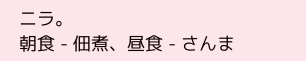ニラ。
朝食 - 佃煮、昼食 - さんま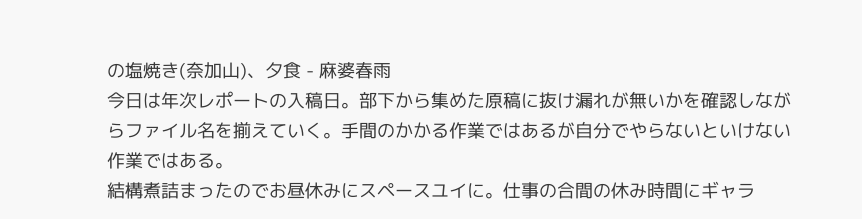の塩焼き(奈加山)、夕食 - 麻婆春雨
今日は年次レポートの入稿日。部下から集めた原稿に抜け漏れが無いかを確認しながらファイル名を揃えていく。手間のかかる作業ではあるが自分でやらないといけない作業ではある。
結構煮詰まったのでお昼休みにスペースユイに。仕事の合間の休み時間にギャラ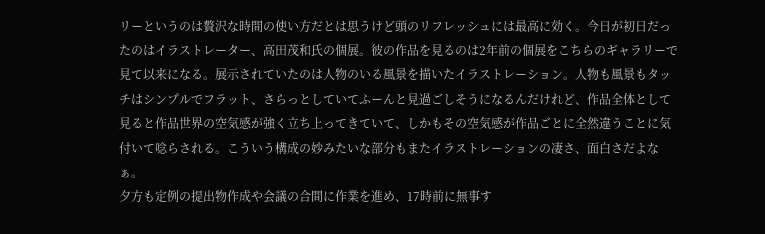リーというのは贅沢な時間の使い方だとは思うけど頭のリフレッシュには最高に効く。今日が初日だったのはイラストレーター、高田茂和氏の個展。彼の作品を見るのは2年前の個展をこちらのギャラリーで見て以来になる。展示されていたのは人物のいる風景を描いたイラストレーション。人物も風景もタッチはシンプルでフラット、さらっとしていてふーんと見過ごしそうになるんだけれど、作品全体として見ると作品世界の空気感が強く立ち上ってきていて、しかもその空気感が作品ごとに全然違うことに気付いて唸らされる。こういう構成の妙みたいな部分もまたイラストレーションの凄さ、面白さだよなぁ。
夕方も定例の提出物作成や会議の合間に作業を進め、17時前に無事す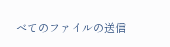べてのファイルの送信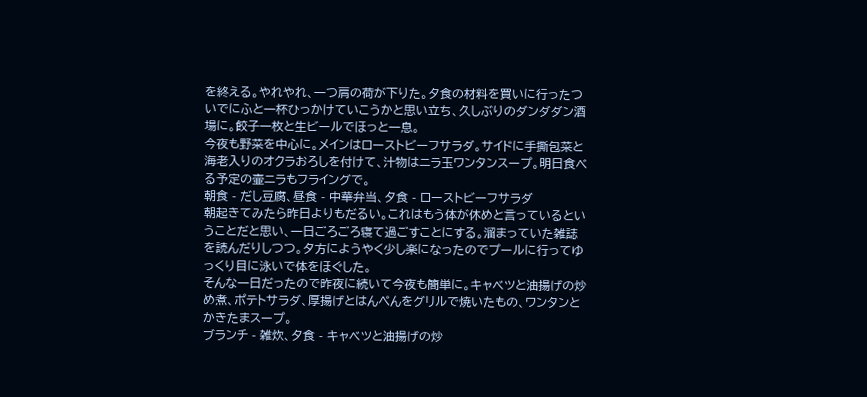を終える。やれやれ、一つ肩の荷が下りた。夕食の材料を買いに行ったついでにふと一杯ひっかけていこうかと思い立ち、久しぶりのダンダダン酒場に。餃子一枚と生ビールでほっと一息。
今夜も野菜を中心に。メインはローストビーフサラダ。サイドに手撕包菜と海老入りのオクラおろしを付けて、汁物はニラ玉ワンタンスープ。明日食べる予定の壷ニラもフライングで。
朝食 - だし豆腐、昼食 - 中華弁当、夕食 - ローストビーフサラダ
朝起きてみたら昨日よりもだるい。これはもう体が休めと言っているということだと思い、一日ごろごろ寝て過ごすことにする。溜まっていた雑誌を読んだりしつつ。夕方にようやく少し楽になったのでプールに行ってゆっくり目に泳いで体をほぐした。
そんな一日だったので昨夜に続いて今夜も簡単に。キャベツと油揚げの炒め煮、ポテトサラダ、厚揚げとはんぺんをグリルで焼いたもの、ワンタンとかきたまスープ。
ブランチ - 雑炊、夕食 - キャベツと油揚げの炒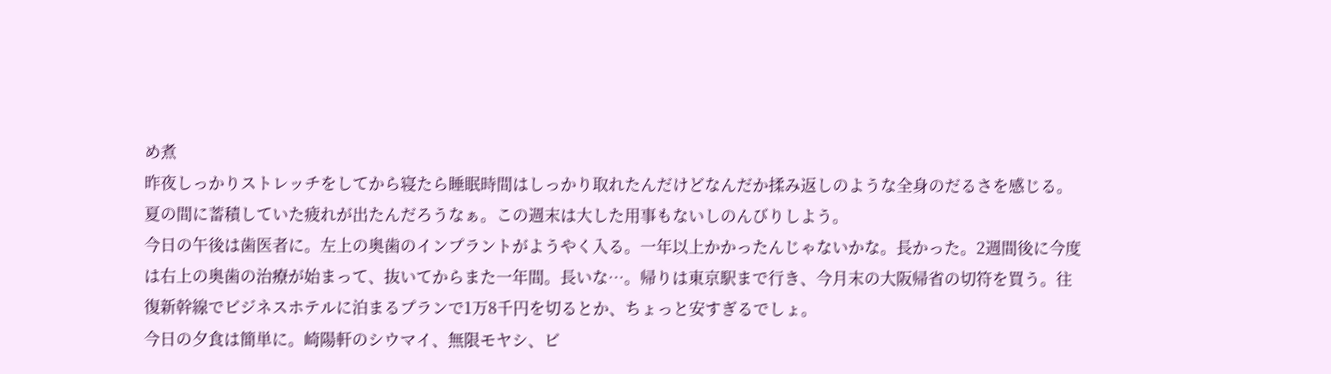め煮
昨夜しっかりストレッチをしてから寝たら睡眠時間はしっかり取れたんだけどなんだか揉み返しのような全身のだるさを感じる。夏の間に蓄積していた疲れが出たんだろうなぁ。この週末は大した用事もないしのんびりしよう。
今日の午後は歯医者に。左上の奥歯のインプラントがようやく入る。一年以上かかったんじゃないかな。長かった。2週間後に今度は右上の奥歯の治療が始まって、抜いてからまた一年間。長いな…。帰りは東京駅まで行き、今月末の大阪帰省の切符を買う。往復新幹線でビジネスホテルに泊まるプランで1万8千円を切るとか、ちょっと安すぎるでしょ。
今日の夕食は簡単に。崎陽軒のシウマイ、無限モヤシ、ビ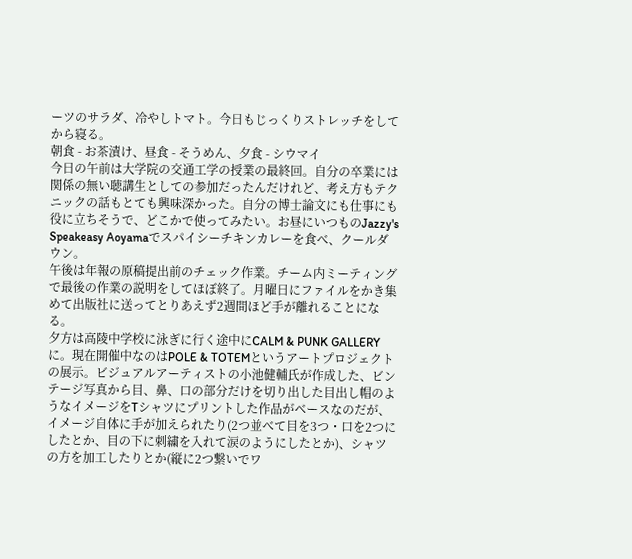ーツのサラダ、冷やしトマト。今日もじっくりストレッチをしてから寝る。
朝食 - お茶漬け、昼食 - そうめん、夕食 - シウマイ
今日の午前は大学院の交通工学の授業の最終回。自分の卒業には関係の無い聴講生としての参加だったんだけれど、考え方もテクニックの話もとても興味深かった。自分の博士論文にも仕事にも役に立ちそうで、どこかで使ってみたい。お昼にいつものJazzy's Speakeasy Aoyamaでスパイシーチキンカレーを食べ、クールダウン。
午後は年報の原稿提出前のチェック作業。チーム内ミーティングで最後の作業の説明をしてほぼ終了。月曜日にファイルをかき集めて出版社に送ってとりあえず2週間ほど手が離れることになる。
夕方は高陵中学校に泳ぎに行く途中にCALM & PUNK GALLERYに。現在開催中なのはPOLE & TOTEMというアートプロジェクトの展示。ビジュアルアーティストの小池健輔氏が作成した、ビンテージ写真から目、鼻、口の部分だけを切り出した目出し帽のようなイメージをTシャツにプリントした作品がベースなのだが、イメージ自体に手が加えられたり(2つ並べて目を3つ・口を2つにしたとか、目の下に刺繍を入れて涙のようにしたとか)、シャツの方を加工したりとか(縦に2つ繋いでワ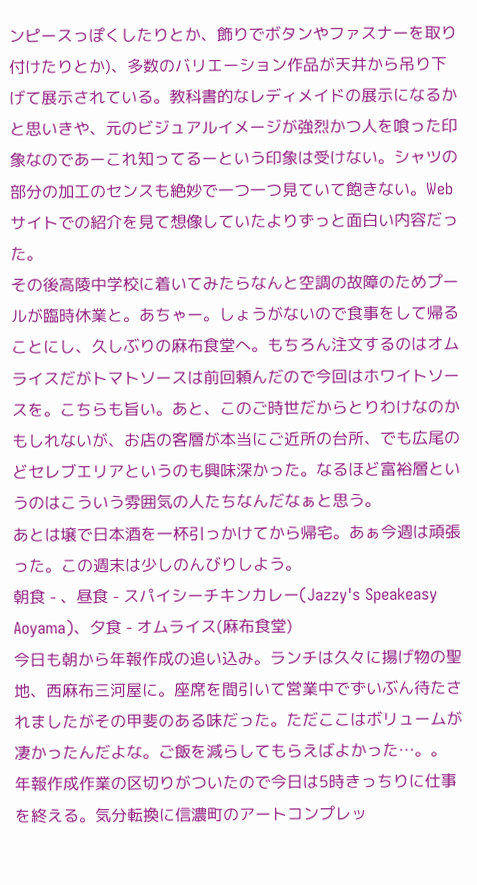ンピースっぽくしたりとか、飾りでボタンやファスナーを取り付けたりとか)、多数のバリエーション作品が天井から吊り下げて展示されている。教科書的なレディメイドの展示になるかと思いきや、元のビジュアルイメージが強烈かつ人を喰った印象なのであーこれ知ってるーという印象は受けない。シャツの部分の加工のセンスも絶妙で一つ一つ見ていて飽きない。Webサイトでの紹介を見て想像していたよりずっと面白い内容だった。
その後高陵中学校に着いてみたらなんと空調の故障のためプールが臨時休業と。あちゃー。しょうがないので食事をして帰ることにし、久しぶりの麻布食堂へ。もちろん注文するのはオムライスだがトマトソースは前回頼んだので今回はホワイトソースを。こちらも旨い。あと、このご時世だからとりわけなのかもしれないが、お店の客層が本当にご近所の台所、でも広尾のどセレブエリアというのも興味深かった。なるほど富裕層というのはこういう雰囲気の人たちなんだなぁと思う。
あとは壌で日本酒を一杯引っかけてから帰宅。あぁ今週は頑張った。この週末は少しのんびりしよう。
朝食 - 、昼食 - スパイシーチキンカレー(Jazzy's Speakeasy Aoyama)、夕食 - オムライス(麻布食堂)
今日も朝から年報作成の追い込み。ランチは久々に揚げ物の聖地、西麻布三河屋に。座席を間引いて営業中でずいぶん待たされましたがその甲斐のある味だった。ただここはボリュームが凄かったんだよな。ご飯を減らしてもらえばよかった…。。
年報作成作業の区切りがついたので今日は5時きっちりに仕事を終える。気分転換に信濃町のアートコンプレッ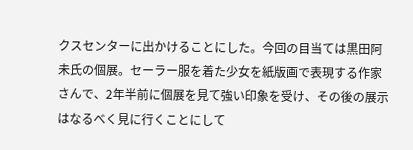クスセンターに出かけることにした。今回の目当ては黒田阿未氏の個展。セーラー服を着た少女を紙版画で表現する作家さんで、2年半前に個展を見て強い印象を受け、その後の展示はなるべく見に行くことにして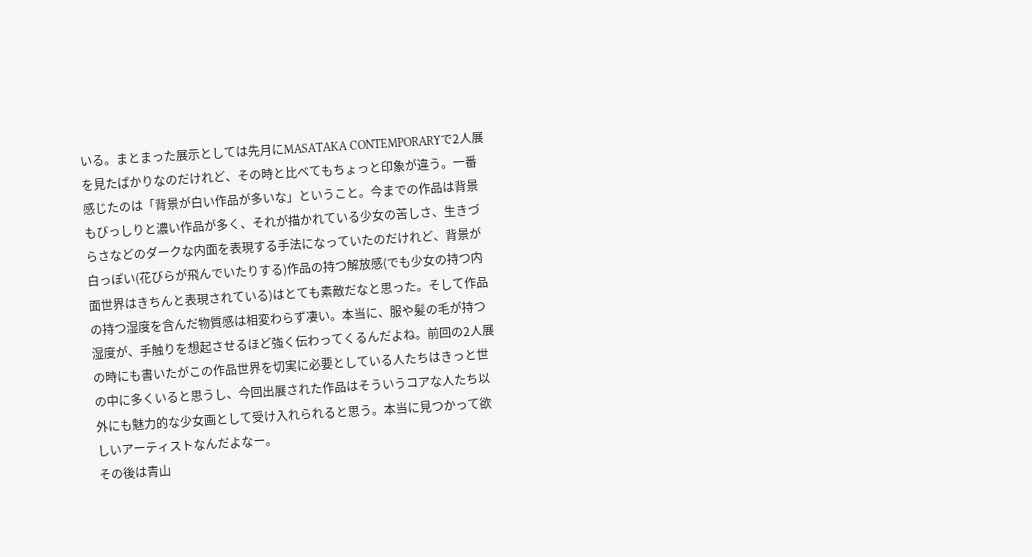いる。まとまった展示としては先月にMASATAKA CONTEMPORARYで2人展を見たばかりなのだけれど、その時と比べてもちょっと印象が違う。一番感じたのは「背景が白い作品が多いな」ということ。今までの作品は背景もびっしりと濃い作品が多く、それが描かれている少女の苦しさ、生きづらさなどのダークな内面を表現する手法になっていたのだけれど、背景が白っぽい(花びらが飛んでいたりする)作品の持つ解放感(でも少女の持つ内面世界はきちんと表現されている)はとても素敵だなと思った。そして作品の持つ湿度を含んだ物質感は相変わらず凄い。本当に、服や髪の毛が持つ湿度が、手触りを想起させるほど強く伝わってくるんだよね。前回の2人展の時にも書いたがこの作品世界を切実に必要としている人たちはきっと世の中に多くいると思うし、今回出展された作品はそういうコアな人たち以外にも魅力的な少女画として受け入れられると思う。本当に見つかって欲しいアーティストなんだよなー。
その後は青山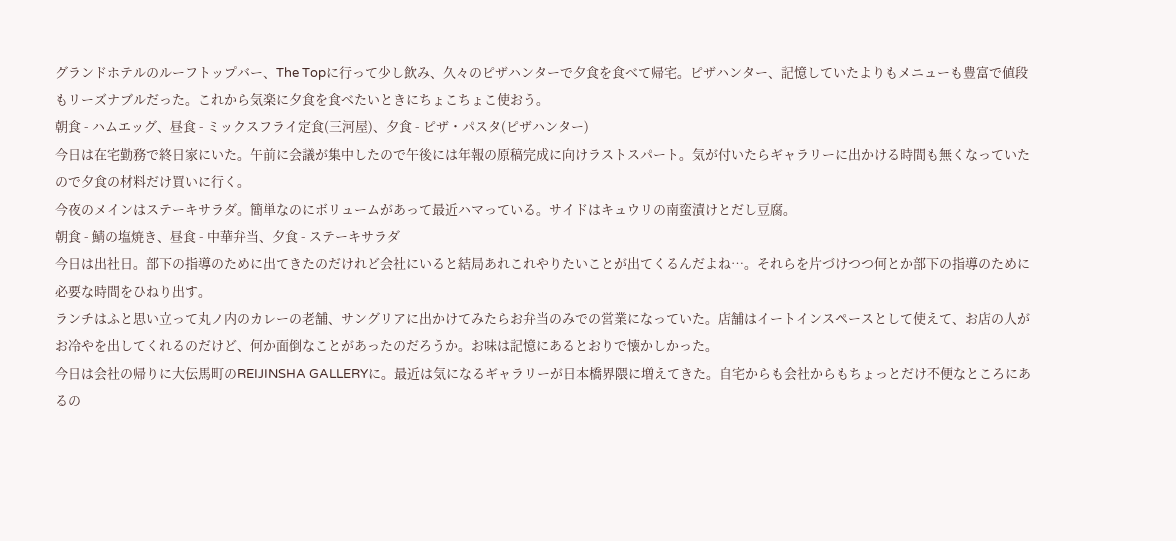グランドホテルのルーフトップバー、The Topに行って少し飲み、久々のピザハンターで夕食を食べて帰宅。ピザハンター、記憶していたよりもメニューも豊富で値段もリーズナブルだった。これから気楽に夕食を食べたいときにちょこちょこ使おう。
朝食 - ハムエッグ、昼食 - ミックスフライ定食(三河屋)、夕食 - ピザ・パスタ(ピザハンター)
今日は在宅勤務で終日家にいた。午前に会議が集中したので午後には年報の原稿完成に向けラストスパート。気が付いたらギャラリーに出かける時間も無くなっていたので夕食の材料だけ買いに行く。
今夜のメインはステーキサラダ。簡単なのにボリュームがあって最近ハマっている。サイドはキュウリの南蛮漬けとだし豆腐。
朝食 - 鯖の塩焼き、昼食 - 中華弁当、夕食 - ステーキサラダ
今日は出社日。部下の指導のために出てきたのだけれど会社にいると結局あれこれやりたいことが出てくるんだよね…。それらを片づけつつ何とか部下の指導のために必要な時間をひねり出す。
ランチはふと思い立って丸ノ内のカレーの老舗、サングリアに出かけてみたらお弁当のみでの営業になっていた。店舗はイートインスペースとして使えて、お店の人がお冷やを出してくれるのだけど、何か面倒なことがあったのだろうか。お味は記憶にあるとおりで懐かしかった。
今日は会社の帰りに大伝馬町のREIJINSHA GALLERYに。最近は気になるギャラリーが日本橋界隈に増えてきた。自宅からも会社からもちょっとだけ不便なところにあるの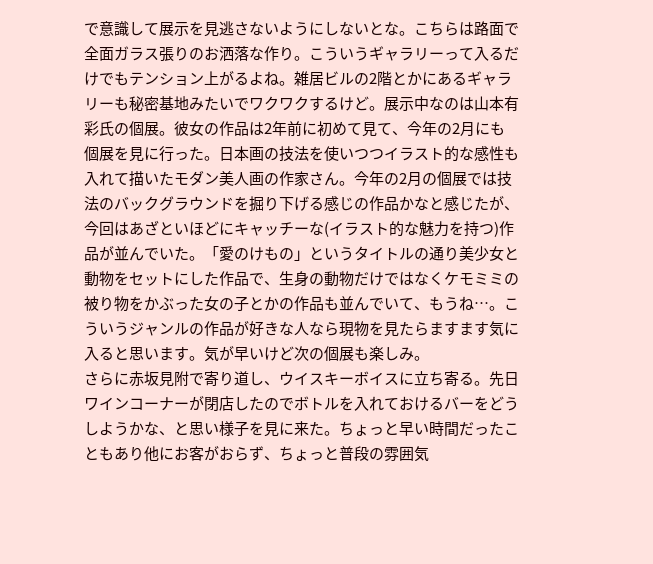で意識して展示を見逃さないようにしないとな。こちらは路面で全面ガラス張りのお洒落な作り。こういうギャラリーって入るだけでもテンション上がるよね。雑居ビルの2階とかにあるギャラリーも秘密基地みたいでワクワクするけど。展示中なのは山本有彩氏の個展。彼女の作品は2年前に初めて見て、今年の2月にも個展を見に行った。日本画の技法を使いつつイラスト的な感性も入れて描いたモダン美人画の作家さん。今年の2月の個展では技法のバックグラウンドを掘り下げる感じの作品かなと感じたが、今回はあざといほどにキャッチーな(イラスト的な魅力を持つ)作品が並んでいた。「愛のけもの」というタイトルの通り美少女と動物をセットにした作品で、生身の動物だけではなくケモミミの被り物をかぶった女の子とかの作品も並んでいて、もうね…。こういうジャンルの作品が好きな人なら現物を見たらますます気に入ると思います。気が早いけど次の個展も楽しみ。
さらに赤坂見附で寄り道し、ウイスキーボイスに立ち寄る。先日ワインコーナーが閉店したのでボトルを入れておけるバーをどうしようかな、と思い様子を見に来た。ちょっと早い時間だったこともあり他にお客がおらず、ちょっと普段の雰囲気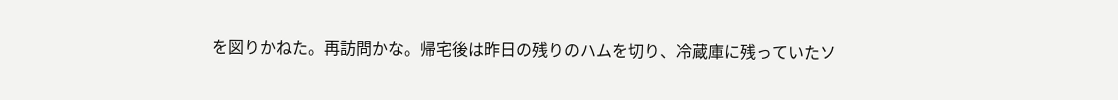を図りかねた。再訪問かな。帰宅後は昨日の残りのハムを切り、冷蔵庫に残っていたソ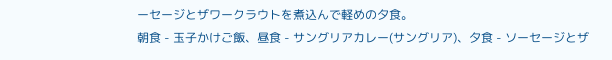ーセージとザワークラウトを煮込んで軽めの夕食。
朝食 - 玉子かけご飯、昼食 - サングリアカレー(サングリア)、夕食 - ソーセージとザ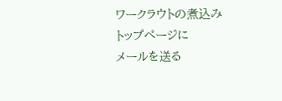ワークラウトの煮込み
トップページに
メールを送る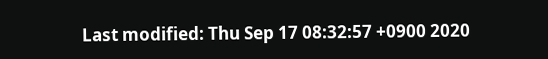Last modified: Thu Sep 17 08:32:57 +0900 2020